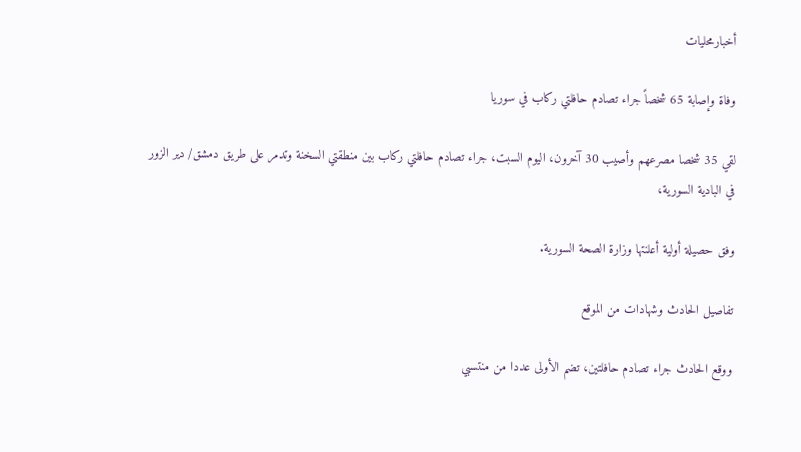أخبارمحليات

وفاة وإصابة 65 شخصاً جراء تصادم حافلتي ركاب في سوريا

لقي 35 شخصا مصرعهم وأصيب 30 آخرون، اليوم السبت، جراء تصادم حافلتي ركاب بين منطقتي السخنة وتدمر على طريق دمشق/ دير الزور في البادية السورية،

وفق حصيلة أولية أعلنتها وزارة الصحة السورية.

تفاصيل الحادث وشهادات من الموقع

ووقع الحادث جراء تصادم حافلتين، تضم الأولى عددا من منتسبي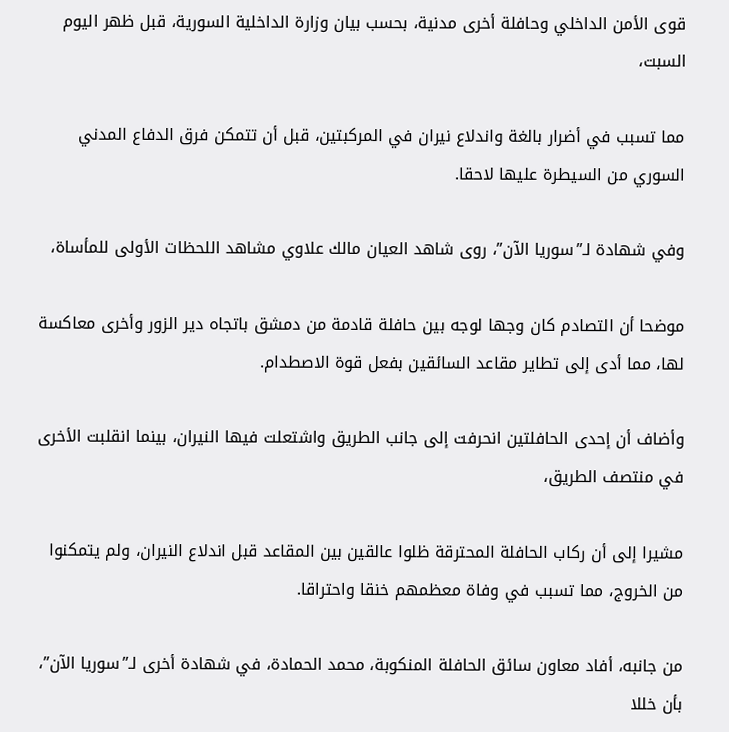قوى الأمن الداخلي وحافلة أخرى مدنية، بحسب بيان وزارة الداخلية السورية، قبل ظهر اليوم السبت،

مما تسبب في أضرار بالغة واندلاع نيران في المركبتين، قبل أن تتمكن فرق الدفاع المدني السوري من السيطرة عليها لاحقا.

وفي شهادة لـ”سوريا الآن”، روى شاهد العيان مالك علاوي مشاهد اللحظات الأولى للمأساة،

موضحا أن التصادم كان وجها لوجه بين حافلة قادمة من دمشق باتجاه دير الزور وأخرى معاكسة لها، مما أدى إلى تطاير مقاعد السائقين بفعل قوة الاصطدام.

وأضاف أن إحدى الحافلتين انحرفت إلى جانب الطريق واشتعلت فيها النيران، بينما انقلبت الأخرى في منتصف الطريق،

مشيرا إلى أن ركاب الحافلة المحترقة ظلوا عالقين بين المقاعد قبل اندلاع النيران، ولم يتمكنوا من الخروج، مما تسبب في وفاة معظمهم خنقا واحتراقا.

من جانبه، أفاد معاون سائق الحافلة المنكوبة، محمد الحمادة، في شهادة أخرى لـ”سوريا الآن”، بأن خللا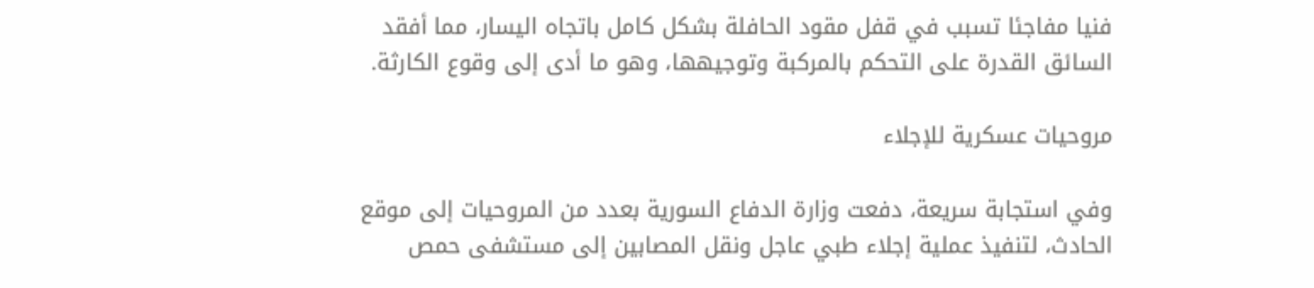فنيا مفاجئا تسبب في قفل مقود الحافلة بشكل كامل باتجاه اليسار، مما أفقد السائق القدرة على التحكم بالمركبة وتوجيهها، وهو ما أدى إلى وقوع الكارثة.

مروحيات عسكرية للإجلاء

وفي استجابة سريعة، دفعت وزارة الدفاع السورية بعدد من المروحيات إلى موقع الحادث، لتنفيذ عملية إجلاء طبي عاجل ونقل المصابين إلى مستشفى حمص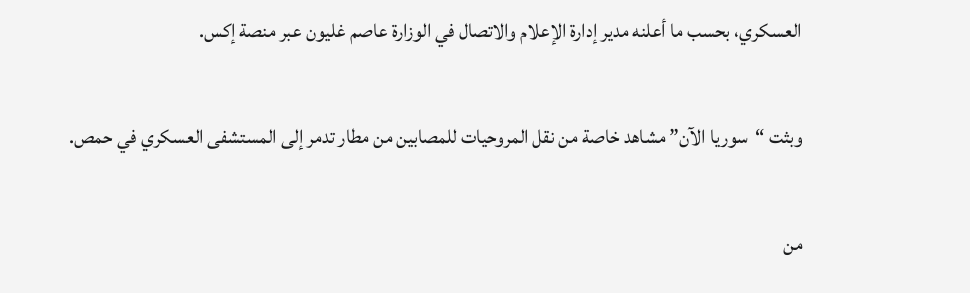العسكري، بحسب ما أعلنه مدير إدارة الإعلام والاتصال في الوزارة عاصم غليون عبر منصة إكس.

وبثت “سوريا الآن” مشاهد خاصة من نقل المروحيات للمصابين من مطار تدمر إلى المستشفى العسكري في حمص.

من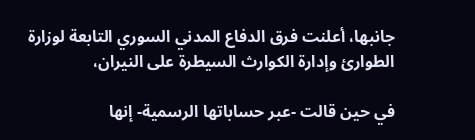جانبها، أعلنت فرق الدفاع المدني السوري التابعة لوزارة الطوارئ وإدارة الكوارث السيطرة على النيران،

في حين قالت -عبر حساباتها الرسمية- إنها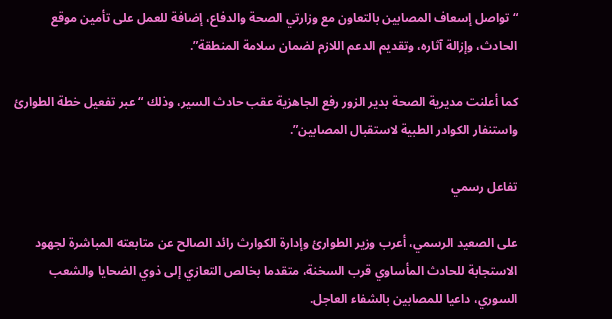“تواصل إسعاف المصابين بالتعاون مع وزارتي الصحة والدفاع، إضافة للعمل على تأمين موقع الحادث، وإزالة آثاره، وتقديم الدعم اللازم لضمان سلامة المنطقة”.

كما أعلنت مديرية الصحة بدير الزور رفع الجاهزية عقب حادث السير، وذلك “عبر تفعيل خطة الطوارئ واستنفار الكوادر الطبية لاستقبال المصابين”.

تفاعل رسمي

على الصعيد الرسمي، أعرب وزير الطوارئ وإدارة الكوارث رائد الصالح عن متابعته المباشرة لجهود الاستجابة للحادث المأساوي قرب السخنة، متقدما بخالص التعازي إلى ذوي الضحايا والشعب السوري، داعيا للمصابين بالشفاء العاجل.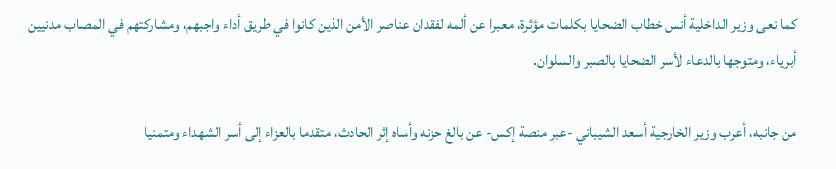كما نعى وزير الداخلية أنس خطاب الضحايا بكلمات مؤثرة، معبرا عن ألمه لفقدان عناصر الأمن الذين كانوا في طريق أداء واجبهم، ومشاركتهم في المصاب مدنيين أبرياء، ومتوجها بالدعاء لأسر الضحايا بالصبر والسلوان.

من جانبه، أعرب وزير الخارجية أسعد الشيباني -عبر منصة إكس- عن بالغ حزنه وأساه إثر الحادث، متقدما بالعزاء إلى أسر الشهداء ومتمنيا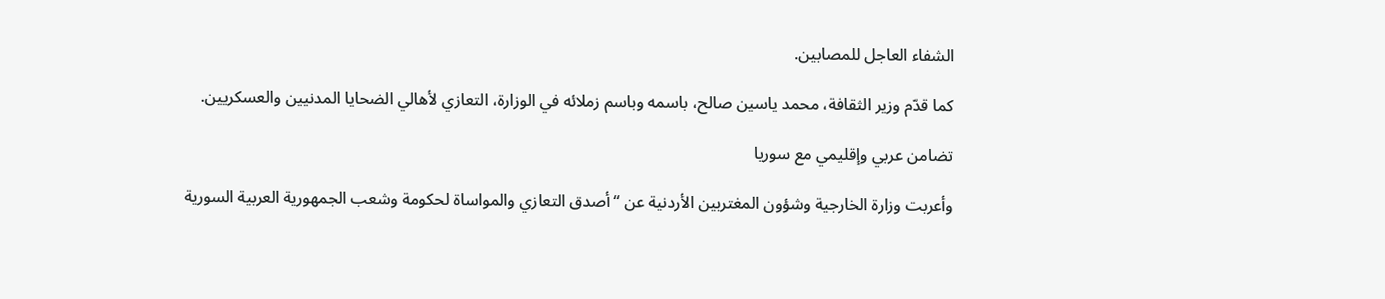الشفاء العاجل للمصابين.

كما قدّم وزير الثقافة، محمد ياسين صالح، باسمه وباسم زملائه في الوزارة، التعازي لأهالي الضحايا المدنيين والعسكريين.

تضامن عربي وإقليمي مع سوريا

وأعربت وزارة الخارجية وشؤون المغتربين الأردنية عن “أصدق التعازي والمواساة لحكومة وشعب الجمهورية العربية السورية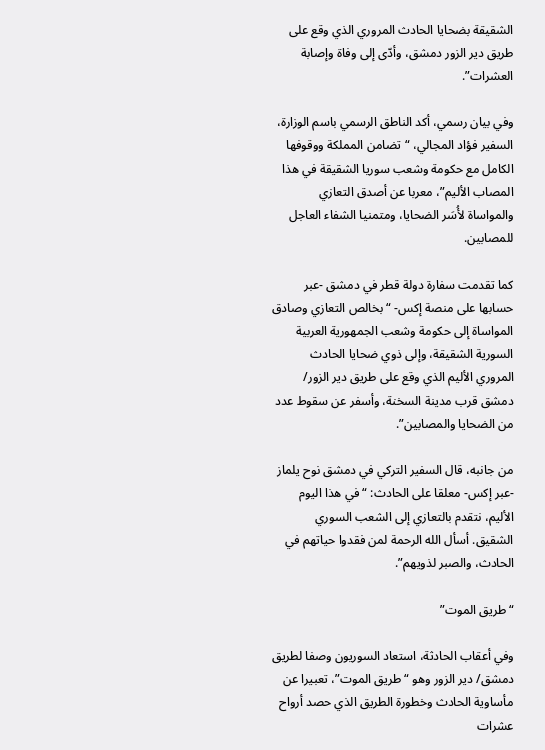الشقيقة بضحايا الحادث المروري الذي وقع على طريق دير الزور دمشق، وأدّى إلى وفاة وإصابة العشرات”.

وفي بيان رسمي، أكد الناطق الرسمي باسم الوزارة، السفير فؤاد المجالي، “تضامن المملكة ووقوفها الكامل مع حكومة وشعب سوريا الشقيقة في هذا المصاب الأليم”، معربا عن أصدق التعازي والمواساة لأُسَر الضحايا، ومتمنيا الشفاء العاجل للمصابين.

كما تقدمت سفارة دولة قطر في دمشق -عبر حسابها على منصة إكس- “بخالص التعازي وصادق المواساة إلى حكومة وشعب الجمهورية العربية السورية الشقيقة، وإلى ذوي ضحايا الحادث المروري الأليم الذي وقع على طريق دير الزور/ دمشق قرب مدينة السخنة، وأسفر عن سقوط عدد من الضحايا والمصابين”.

من جانبه، قال السفير التركي في دمشق نوح يلماز -عبر إكس- معلقا على الحادث: “في هذا اليوم الأليم، نتقدم بالتعازي إلى الشعب السوري الشقيق. أسأل الله الرحمة لمن فقدوا حياتهم في الحادث، والصبر لذويهم”.

“طريق الموت”

وفي أعقاب الحادثة، استعاد السوريون وصفا لطريق دمشق/ دير الزور وهو “طريق الموت”، تعبيرا عن مأساوية الحادث وخطورة الطريق الذي حصد أرواح عشرات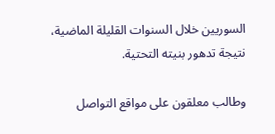السوريين خلال السنوات القليلة الماضية، نتيجة تدهور بنيته التحتية.

وطالب معلقون على مواقع التواصل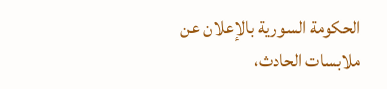الحكومة السورية بالإعلان عن ملابسات الحادث،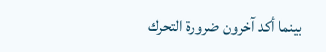بينما أكد آخرون ضرورة التحرك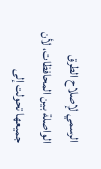الرسمي لإصلاح الطرق الواصلة بين المحافظات، لأن جميعها تحولت إلى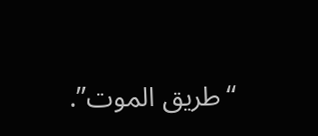“طريق الموت”.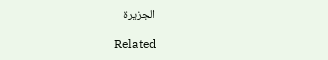الجزيرة

Related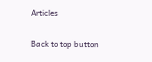Articles

Back to top button